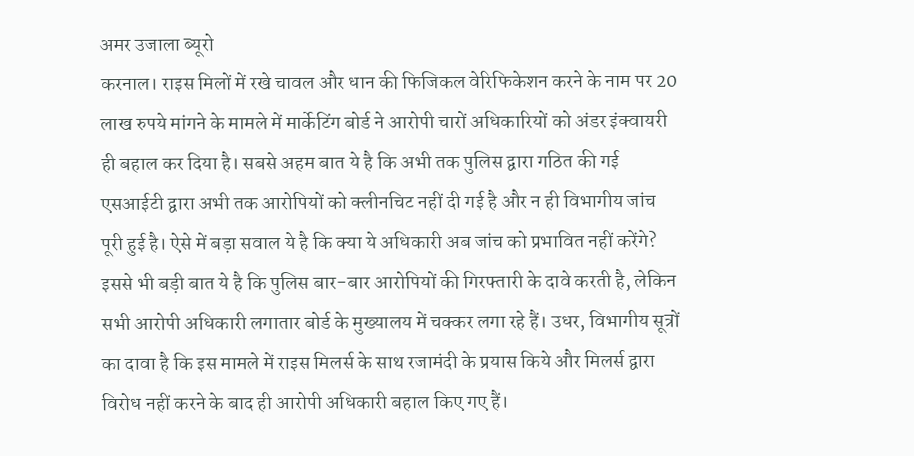अमर उजाला ब्यूरो
करनाल। राइस मिलों में रखे चावल और धान की फिजिकल वेरिफिकेशन करने के नाम पर 20 लाख रुपये मांगने के मामले में मार्केटिंग बोर्ड ने आरोपी चारों अधिकारियों को अंडर इंक्वायरी ही बहाल कर दिया है। सबसे अहम बात ये है कि अभी तक पुलिस द्वारा गठित की गई एसआईटी द्वारा अभी तक आरोपियों को क्लीनचिट नहीं दी गई है और न ही विभागीय जांच पूरी हुई है। ऐसे में बड़ा सवाल ये है कि क्या ये अधिकारी अब जांच को प्रभावित नहीं करेंगे? इससे भी बड़ी बात ये है कि पुलिस बार-बार आरोपियों की गिरफ्तारी के दावे करती है, लेकिन सभी आरोपी अधिकारी लगातार बोर्ड के मुख्यालय में चक्कर लगा रहे हैं। उधर, विभागीय सूत्रों का दावा है कि इस मामले में राइस मिलर्स के साथ रजामंदी के प्रयास किये और मिलर्स द्वारा विरोध नहीं करने के बाद ही आरोपी अधिकारी बहाल किए गए हैं।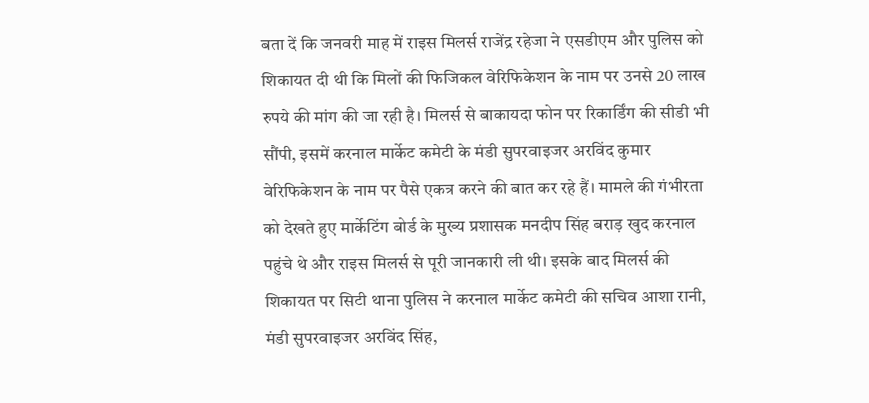बता दें कि जनवरी माह में राइस मिलर्स राजेंद्र रहेजा ने एसडीएम और पुलिस को शिकायत दी थी कि मिलों की फिजिकल वेरिफिकेशन के नाम पर उनसे 20 लाख रुपये की मांग की जा रही है। मिलर्स से बाकायदा फोन पर रिकार्डिंग की सीडी भी सौंपी, इसमें करनाल मार्केट कमेटी के मंडी सुपरवाइजर अरविंद कुमार वेरिफिकेशन के नाम पर पैसे एकत्र करने की बात कर रहे हैं। मामले की गंभीरता को देखते हुए मार्केटिंग बोर्ड के मुख्य प्रशासक मनदीप सिंह बराड़ खुद करनाल पहुंचे थे और राइस मिलर्स से पूरी जानकारी ली थी। इसके बाद मिलर्स की शिकायत पर सिटी थाना पुलिस ने करनाल मार्केट कमेटी की सचिव आशा रानी, मंडी सुपरवाइजर अरविंद सिंह,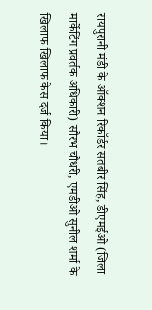रायपुरानी मंडी के ऑक्शन रिकॉर्डर सतबीर सिंह, डीएमईओ (जिला मार्केटिंग प्रवर्तक अधिकारी) सौरभ चौधरी, एमडीओ सुनील शर्मा के खिलाफ खिलाफ केस दर्ज किया।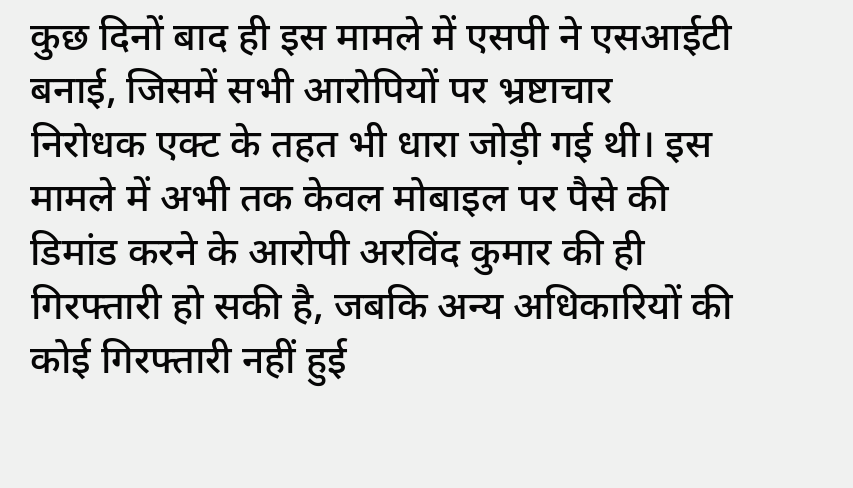कुछ दिनों बाद ही इस मामले में एसपी ने एसआईटी बनाई, जिसमें सभी आरोपियों पर भ्रष्टाचार निरोधक एक्ट के तहत भी धारा जोड़ी गई थी। इस मामले में अभी तक केवल मोबाइल पर पैसे की डिमांड करने के आरोपी अरविंद कुमार की ही गिरफ्तारी हो सकी है, जबकि अन्य अधिकारियों की कोई गिरफ्तारी नहीं हुई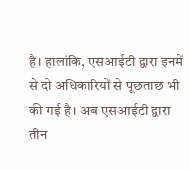है। हालांकि, एसआईटी द्वारा इनमें से दो अधिकारियों से पूछताछ भी की गई है। अब एसआईटी द्वारा तीन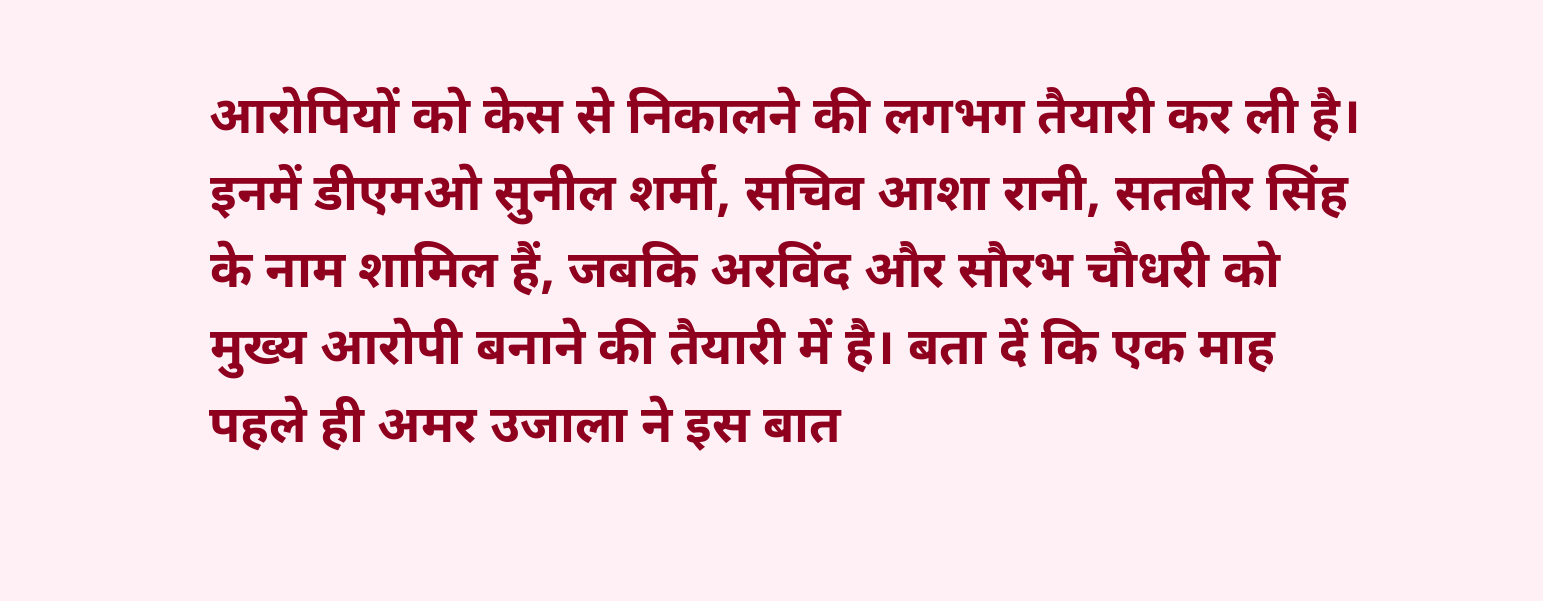आरोपियों को केस से निकालने की लगभग तैयारी कर ली है। इनमें डीएमओ सुनील शर्मा, सचिव आशा रानी, सतबीर सिंह के नाम शामिल हैं, जबकि अरविंद और सौरभ चौधरी को मुख्य आरोपी बनाने की तैयारी में है। बता दें कि एक माह पहले ही अमर उजाला ने इस बात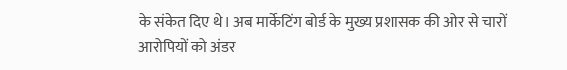के संकेत दिए थे। अब मार्केटिंग बोर्ड के मुख्य प्रशासक की ओर से चारों आरोपियों को अंडर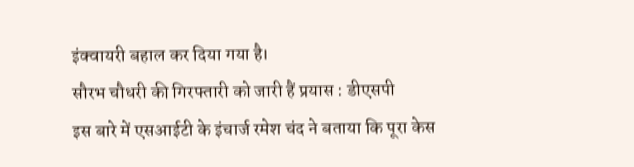इंक्वायरी बहाल कर दिया गया है।
सौरभ चौधरी की गिरफ्तारी को जारी हैं प्रयास : डीएसपी
इस बारे में एसआईटी के इंचार्ज रमेश चंद ने बताया कि पूरा केस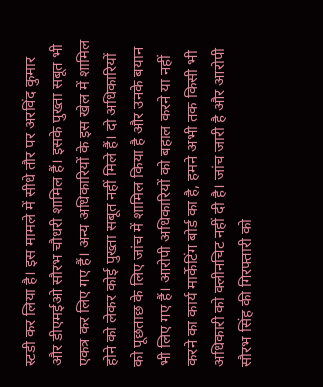स्टडी कर लिया है। इस मामले में सीधे तौर पर अरविंद कुमार और डीएमईओ सौरभ चौधरी शामिल हैं। इसके पुख्ता सबूत भी एकत्र कर लिए गए हैं। अन्य अधिकारियों के इस खेल में शामिल होने को लेकर कोई पुख्ता सबूत नहीं मिले हैं। दो अधिकारियों को पूछताछ के लिए जांच में शामिल किया है और उनके बयान भी लिए गए हैं। आरोपी अधिकारियों को बहाल करने या नहीं करने का कार्य मार्केटिंग बोर्ड का है, हमने अभी तक किसी भी अधिकारी को क्लीनचिट नहीं दी है। जांच जारी है और आरोपी सौरभ सिंह की गिरफ्तारी को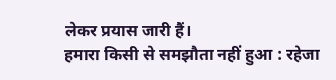लेकर प्रयास जारी हैं।
हमारा किसी से समझौता नहीं हुआ : रहेजा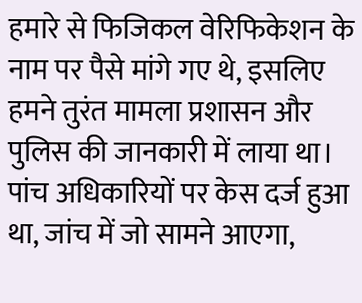हमारे से फिजिकल वेरिफिकेशन के नाम पर पैसे मांगे गए थे, इसलिए हमने तुरंत मामला प्रशासन और पुलिस की जानकारी में लाया था। पांच अधिकारियों पर केस दर्ज हुआ था, जांच में जो सामने आएगा,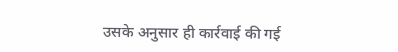उसके अनुसार ही कार्रवाई की गई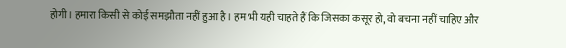होगी। हमारा किसी से कोई समझौता नहीं हुआ है। हम भी यही चाहते हैं कि जिसका कसूर हो, वो बचना नहीं चाहिए और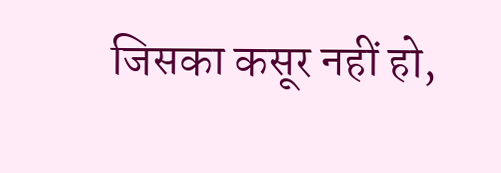जिसका कसूर नहीं हो,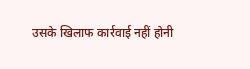उसके खिलाफ कार्रवाई नहीं होनी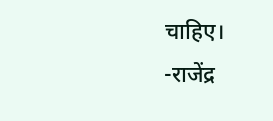चाहिए।
-राजेंद्र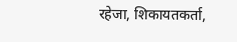रहेजा, शिकायतकर्ता,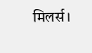मिलर्स।